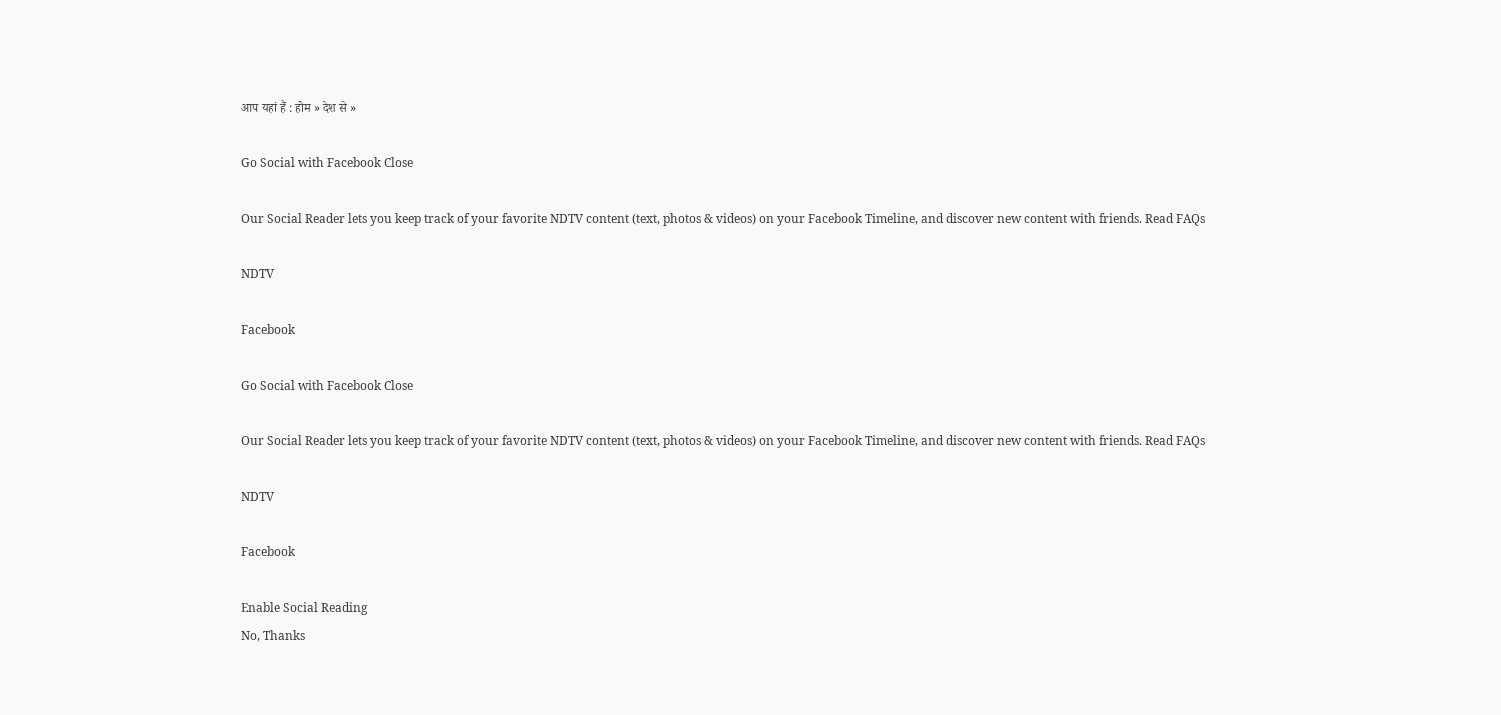आप यहां हैं : होम » देश से »

Go Social with Facebook Close

Our Social Reader lets you keep track of your favorite NDTV content (text, photos & videos) on your Facebook Timeline, and discover new content with friends. Read FAQs

NDTV

Facebook

Go Social with Facebook Close

Our Social Reader lets you keep track of your favorite NDTV content (text, photos & videos) on your Facebook Timeline, and discover new content with friends. Read FAQs

NDTV

Facebook

Enable Social Reading
No, Thanks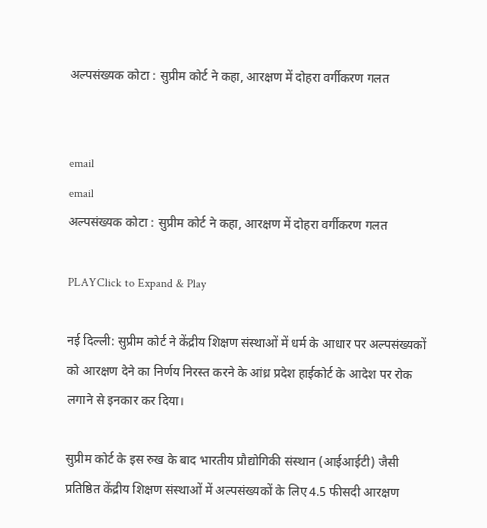अल्पसंख्यक कोटा : सुप्रीम कोर्ट ने कहा, आरक्षण में दोहरा वर्गीकरण गलत


email
email
अल्पसंख्यक कोटा : सुप्रीम कोर्ट ने कहा, आरक्षण में दोहरा वर्गीकरण गलत

PLAYClick to Expand & Play

नई दिल्ली: सुप्रीम कोर्ट ने केंद्रीय शिक्षण संस्थाओं में धर्म के आधार पर अल्पसंख्यकों को आरक्षण देने का निर्णय निरस्त करने के आंध्र प्रदेश हाईकोर्ट के आदेश पर रोक लगाने से इनकार कर दिया।

सुप्रीम कोर्ट के इस रुख के बाद भारतीय प्रौद्योगिकी संस्थान (आईआईटी) जैसी प्रतिष्ठित केंद्रीय शिक्षण संस्थाओं में अल्पसंख्यकों के लिए 4.5 फीसदी आरक्षण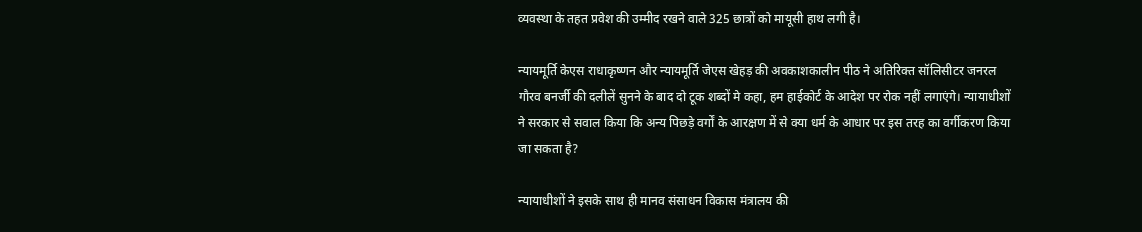व्यवस्था के तहत प्रवेश की उम्मीद रखने वाले 325 छात्रों को मायूसी हाथ लगी है।

न्यायमूर्ति केएस राधाकृष्णन और न्यायमूर्ति जेएस खेहड़ की अवकाशकालीन पीठ ने अतिरिक्त सॉलिसीटर जनरल गौरव बनर्जी की दलीलें सुनने के बाद दो टूक शब्दों मे कहा, हम हाईकोर्ट के आदेश पर रोक नहीं लगाएंगे। न्यायाधीशों ने सरकार से सवाल किया कि अन्य पिछड़े वर्गों के आरक्षण में से क्या धर्म के आधार पर इस तरह का वर्गीकरण किया जा सकता है?

न्यायाधीशों ने इसके साथ ही मानव संसाधन विकास मंत्रालय की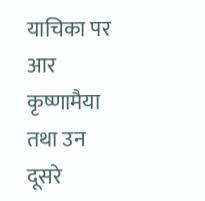याचिका पर आर कृष्णामैया तथा उन दूसरे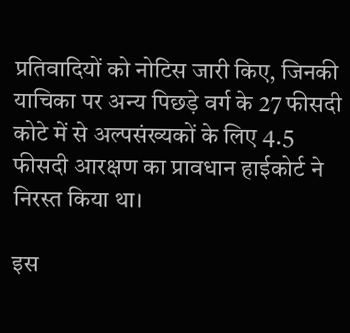प्रतिवादियों को नोटिस जारी किए, जिनकी याचिका पर अन्य पिछड़े वर्ग के 27 फीसदी कोटे में से अल्पसंख्यकों के लिए 4.5 फीसदी आरक्षण का प्रावधान हाईकोर्ट ने निरस्त किया था।

इस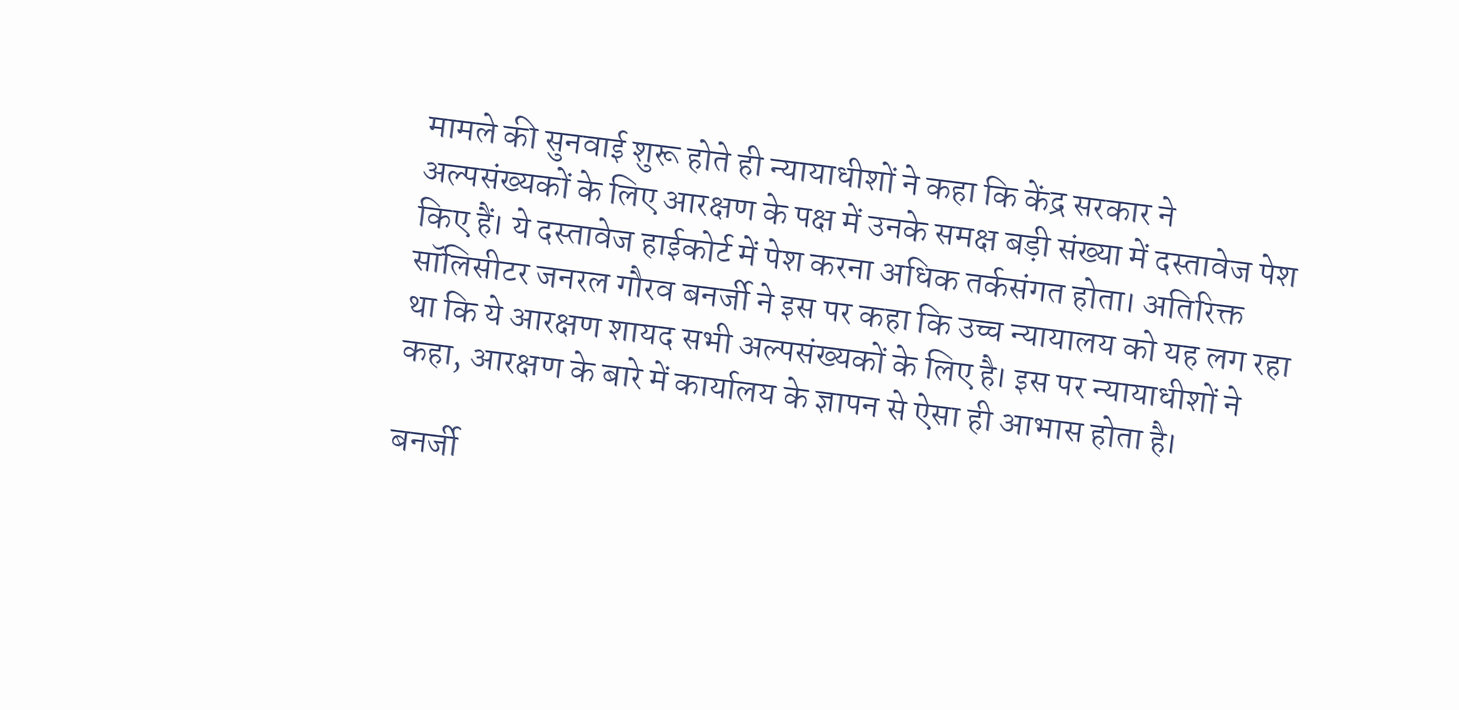मामले की सुनवाई शुरू होते ही न्यायाधीशों ने कहा कि केंद्र सरकार ने अल्पसंख्यकों के लिए आरक्षण के पक्ष में उनके समक्ष बड़ी संख्या में दस्तावेज पेश किए हैं। ये दस्तावेज हाईकोर्ट में पेश करना अधिक तर्कसंगत होता। अतिरिक्त सॉलिसीटर जनरल गौरव बनर्जी ने इस पर कहा कि उच्च न्यायालय को यह लग रहा था कि ये आरक्षण शायद सभी अल्पसंख्यकों के लिए है। इस पर न्यायाधीशों ने कहा, आरक्षण के बारे में कार्यालय के ज्ञापन से ऐसा ही आभास होता है।

बनर्जी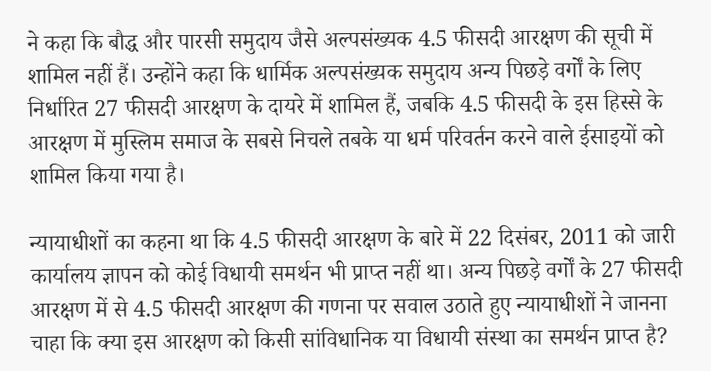ने कहा कि बौद्ध और पारसी समुदाय जैसे अल्पसंख्यक 4.5 फीसदी आरक्षण की सूची में शामिल नहीं हैं। उन्होंने कहा कि धार्मिक अल्पसंख्यक समुदाय अन्य पिछड़े वर्गों के लिए निर्धारित 27 फीसदी आरक्षण के दायरे में शामिल हैं, जबकि 4.5 फीसदी के इस हिस्से के आरक्षण में मुस्लिम समाज के सबसे निचले तबके या धर्म परिवर्तन करने वाले ईसाइयों को शामिल किया गया है।

न्यायाधीशों का कहना था कि 4.5 फीसदी आरक्षण के बारे में 22 दिसंबर, 2011 को जारी कार्यालय ज्ञापन को कोई विधायी समर्थन भी प्राप्त नहीं था। अन्य पिछड़े वर्गों के 27 फीसदी आरक्षण में से 4.5 फीसदी आरक्षण की गणना पर सवाल उठाते हुए न्यायाधीशों ने जानना चाहा कि क्या इस आरक्षण को किसी सांविधानिक या विधायी संस्था का समर्थन प्राप्त है?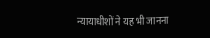न्यायाधीशों ने यह भी जानना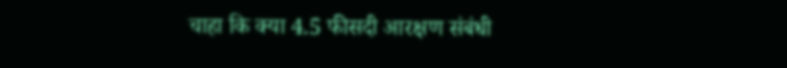चाहा कि क्या 4.5 फीसदी आरक्षण संबंधी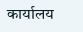कार्यालय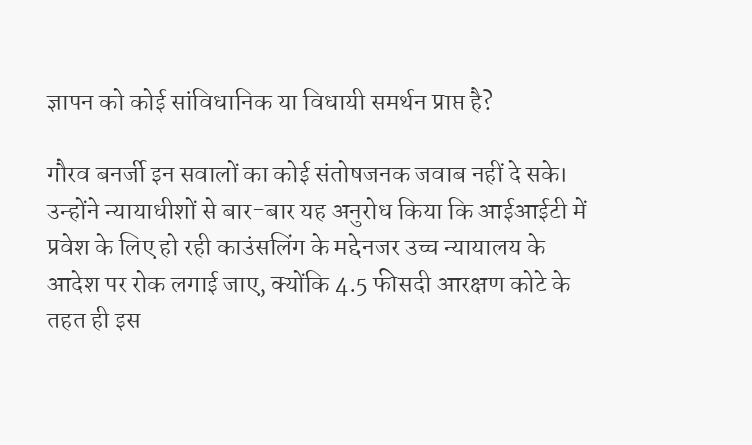ज्ञापन को कोई सांविधानिक या विधायी समर्थन प्राप्त है?

गौरव बनर्जी इन सवालों का कोई संतोषजनक जवाब नहीं दे सके। उन्होंने न्यायाधीशों से बार-बार यह अनुरोध किया कि आईआईटी में प्रवेश के लिए हो रही काउंसलिंग के मद्देनजर उच्च न्यायालय के आदेश पर रोक लगाई जाए, क्योंकि 4.5 फीसदी आरक्षण कोटे के तहत ही इस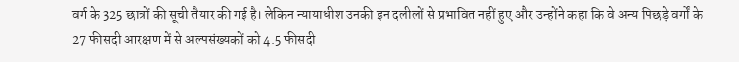वर्ग के 325 छात्रों की सूची तैयार की गई है। लेकिन न्यायाधीश उनकी इन दलीलों से प्रभावित नहीं हुए और उन्होंने कहा कि वे अन्य पिछड़े वर्गों के 27 फीसदी आरक्षण में से अल्पसंख्यकों को 4.5 फीसदी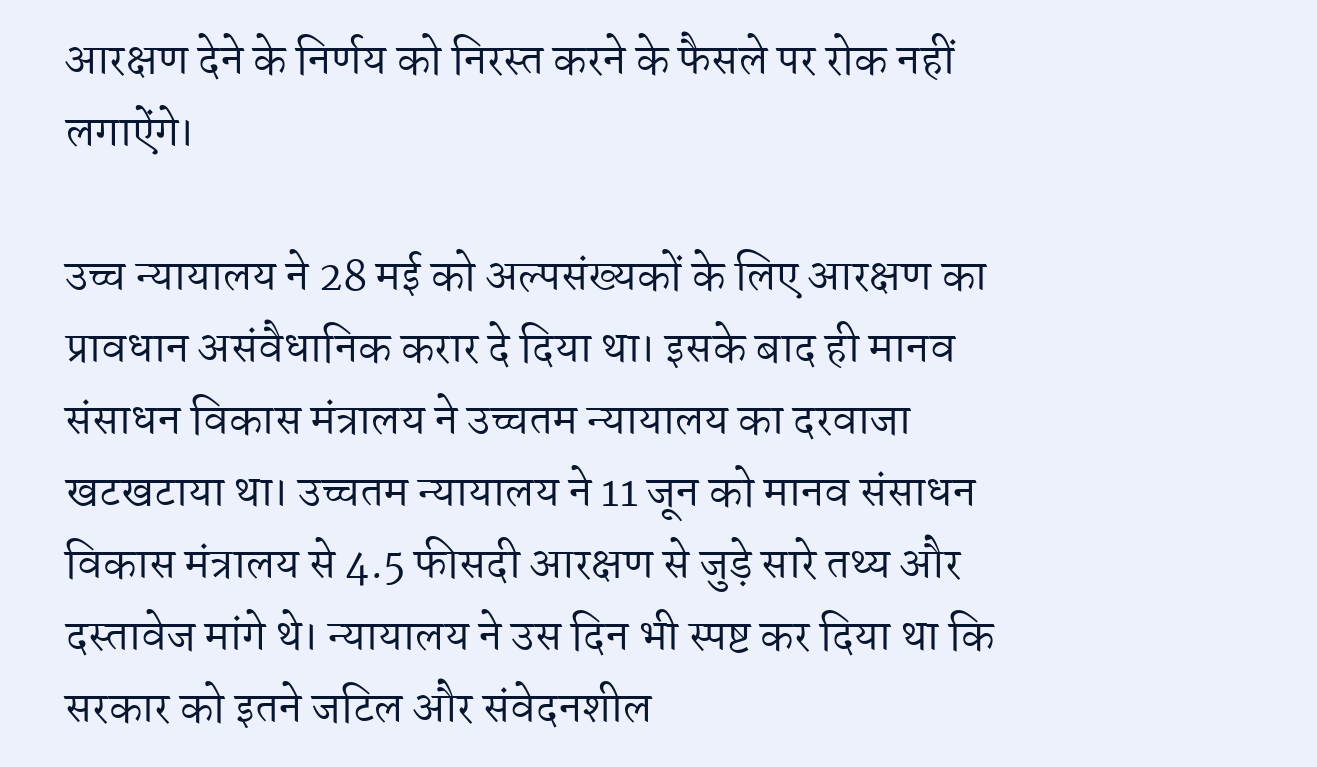आरक्षण देने के निर्णय को निरस्त करने के फैसले पर रोक नहीं लगाऐंगे।

उच्च न्यायालय ने 28 मई को अल्पसंख्यकों के लिए आरक्षण का प्रावधान असंवैधानिक करार दे दिया था। इसके बाद ही मानव संसाधन विकास मंत्रालय ने उच्चतम न्यायालय का दरवाजा खटखटाया था। उच्चतम न्यायालय ने 11 जून को मानव संसाधन विकास मंत्रालय से 4.5 फीसदी आरक्षण से जुड़े सारे तथ्य और दस्तावेज मांगे थे। न्यायालय ने उस दिन भी स्पष्ट कर दिया था कि सरकार को इतने जटिल और संवेदनशील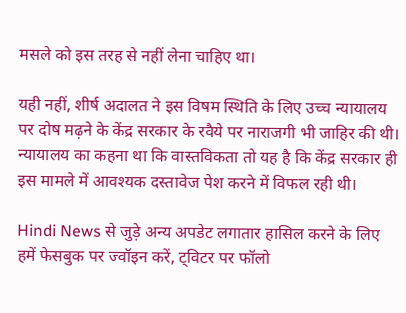मसले को इस तरह से नहीं लेना चाहिए था।

यही नहीं, शीर्ष अदालत ने इस विषम स्थिति के लिए उच्च न्यायालय पर दोष मढ़ने के केंद्र सरकार के रवैये पर नाराजगी भी जाहिर की थी। न्यायालय का कहना था कि वास्तविकता तो यह है कि केंद्र सरकार ही इस मामले में आवश्यक दस्तावेज पेश करने में विफल रही थी।

Hindi News से जुड़े अन्य अपडेट लगातार हासिल करने के लिए हमें फेसबुक पर ज्वॉइन करें, ट्विटर पर फॉलो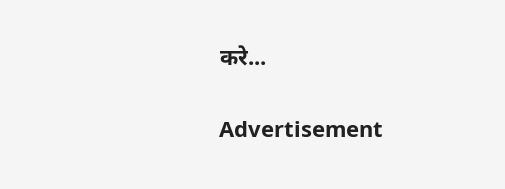करे...


Advertisement